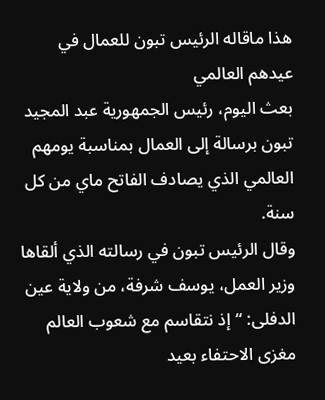هذا ماقاله الرئيس تبون للعمال في عيدهم العالمي
بعث اليوم، رئيس الجمهورية عبد المجيد تبون برسالة إلى العمال بمناسبة يومهم العالمي الذي يصادف الفاتح ماي من كل سنة.
وقال الرئيس تبون في رسالته الذي ألقاها وزير العمل، يوسف شرفة، من ولاية عين الدفلى: “إذ نتقاسم مع شعوب العالم مغزى الاحتفاء بعيد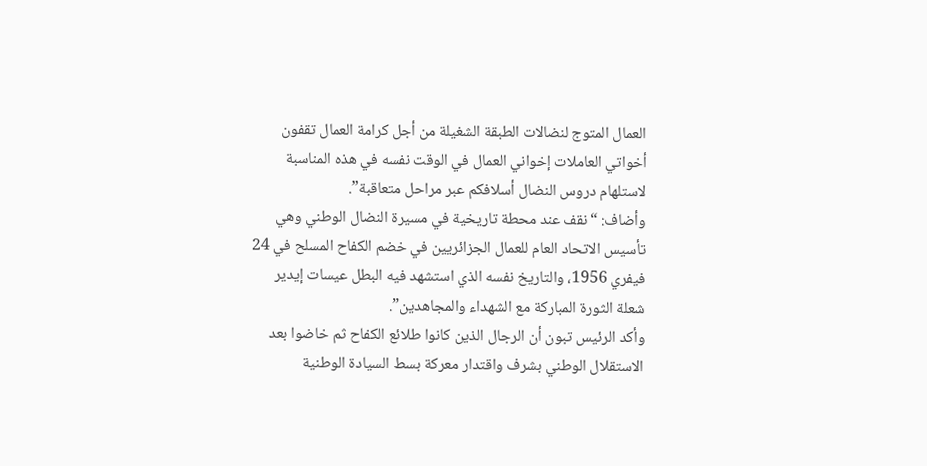العمال المتوج لنضالات الطبقة الشغيلة من أجل كرامة العمال تقفون أخواتي العاملات إخواني العمال في الوقت نفسه في هذه المناسبة لاستلهام دروس النضال أسلافكم عبر مراحل متعاقبة”.
وأضاف: “نقف عند محطة تاريخية في مسيرة النضال الوطني وهي تأسيس الاتحاد العام للعمال الجزائريين في خضم الكفاح المسلح في 24 فيفري 1956، والتاريخ نفسه الذي استشهد فيه البطل عيسات إيدير شعلة الثورة المباركة مع الشهداء والمجاهدين”.
وأكد الرئيس تبون أن الرجال الذين كانوا طلائع الكفاح ثم خاضوا بعد الاستقلال الوطني بشرف واقتدار معركة بسط السيادة الوطنية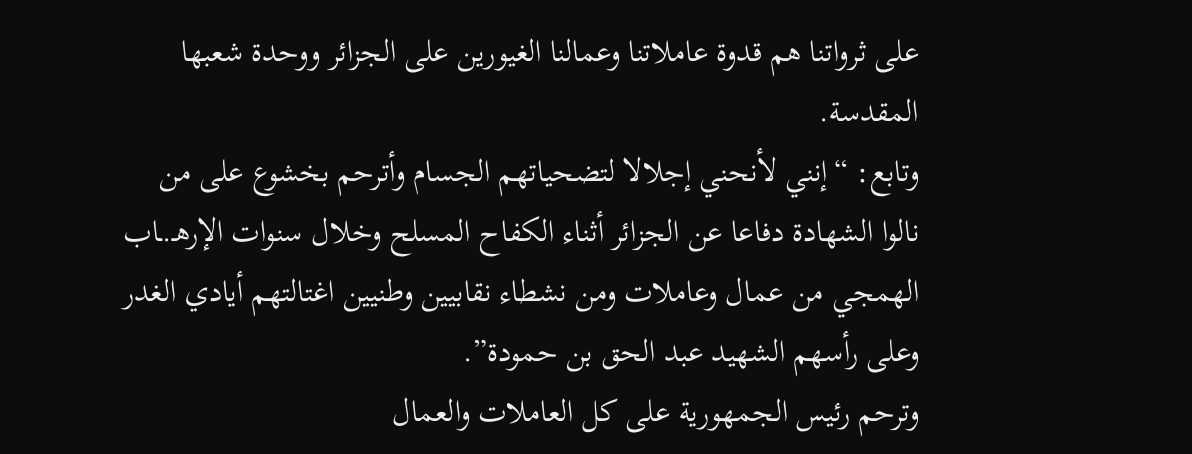على ثرواتنا هم قدوة عاملاتنا وعمالنا الغيورين على الجزائر ووحدة شعبها المقدسة.
وتابع: “إنني لأنحني إجلالا لتضحياتهم الجسام وأترحم بخشوع على من نالوا الشهادة دفاعا عن الجزائر أثناء الكفاح المسلح وخلال سنوات الإرهـ.ـاب الهمجي من عمال وعاملات ومن نشطاء نقابيين وطنيين اغتالتهم أيادي الغدر وعلى رأسهم الشهيد عبد الحق بن حمودة”.
وترحم رئيس الجمهورية على كل العاملات والعمال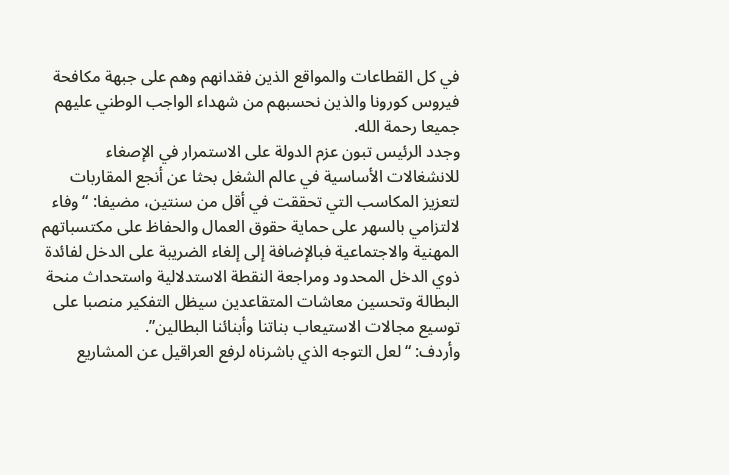في كل القطاعات والمواقع الذين فقدانهم وهم على جبهة مكافحة فيروس كورونا والذين نحسبهم من شهداء الواجب الوطني عليهم جميعا رحمة الله.
وجدد الرئيس تبون عزم الدولة على الاستمرار في الإصغاء للانشغالات الأساسية في عالم الشغل بحثا عن أنجع المقاربات لتعزيز المكاسب التي تحققت في أقل من سنتين، مضيفا: “وفاء لالتزامي بالسهر على حماية حقوق العمال والحفاظ على مكتسباتهم المهنية والاجتماعية فبالإضافة إلى إلغاء الضريبة على الدخل لفائدة ذوي الدخل المحدود ومراجعة النقطة الاستدلالية واستحداث منحة البطالة وتحسين معاشات المتقاعدين سيظل التفكير منصبا على توسيع مجالات الاستيعاب بناتنا وأبنائنا البطالين”.
وأردف: “لعل التوجه الذي باشرناه لرفع العراقيل عن المشاريع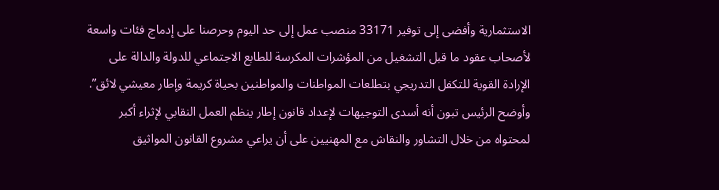الاستثمارية وأفضى إلى توفير 33171 منصب عمل إلى حد اليوم وحرصنا على إدماج فئات واسعة لأصحاب عقود ما قبل التشغيل من المؤشرات المكرسة للطابع الاجتماعي للدولة والدالة على الإرادة القوية للتكفل التدريجي بتطلعات المواطنات والمواطنين بحياة كريمة وإطار معيشي لائق”.
وأوضح الرئيس تبون أنه أسدى التوجيهات لإعداد قانون إطار ينظم العمل النقابي لإثراء أكبر لمحتواه من خلال التشاور والنقاش مع المهنيين على أن يراعي مشروع القانون المواثيق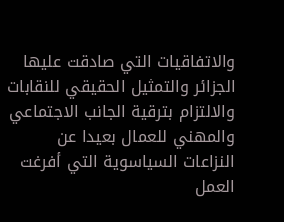والاتفاقيات التي صادقت عليها الجزائر والتمثيل الحقيقي للنقابات والالتزام بترقية الجانب الاجتماعي والمهني للعمال بعيدا عن النزاعات السياسوية التي أفرغت العمل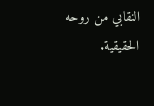النقابي من روحه الحقيقية.